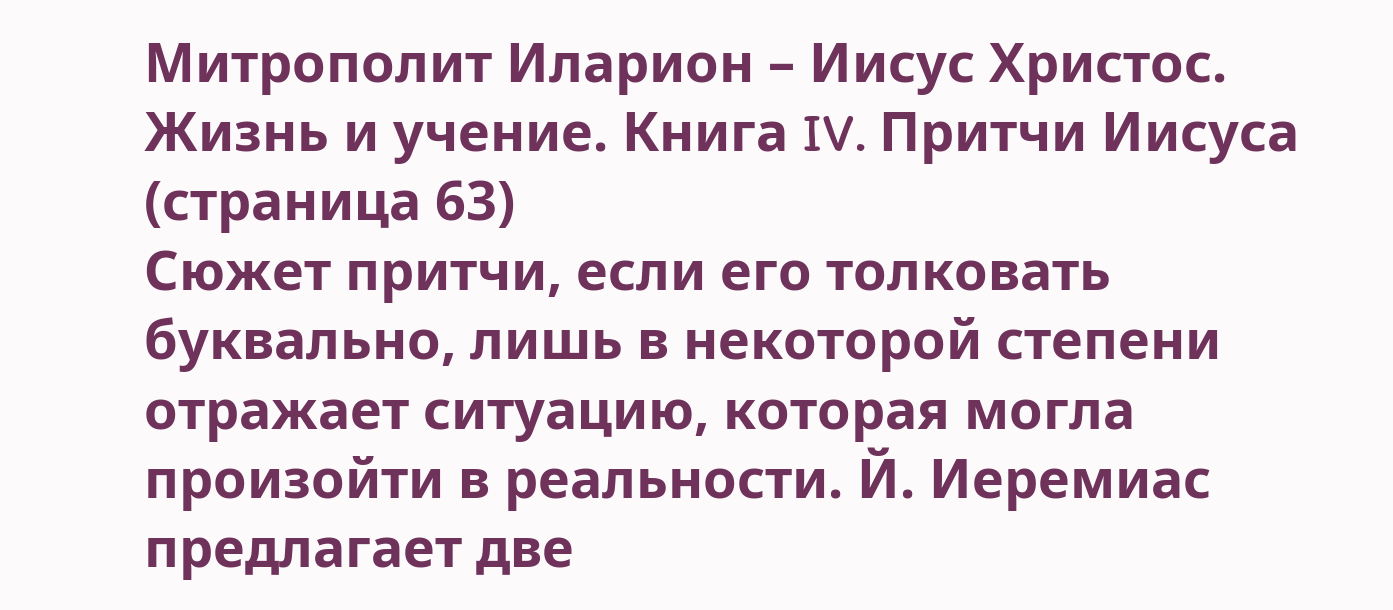Митрополит Иларион – Иисус Христос. Жизнь и учение. Книга IV. Притчи Иисуса (страница 63)
Сюжет притчи, если его толковать буквально, лишь в некоторой степени отражает ситуацию, которая могла произойти в реальности. Й. Иеремиас предлагает две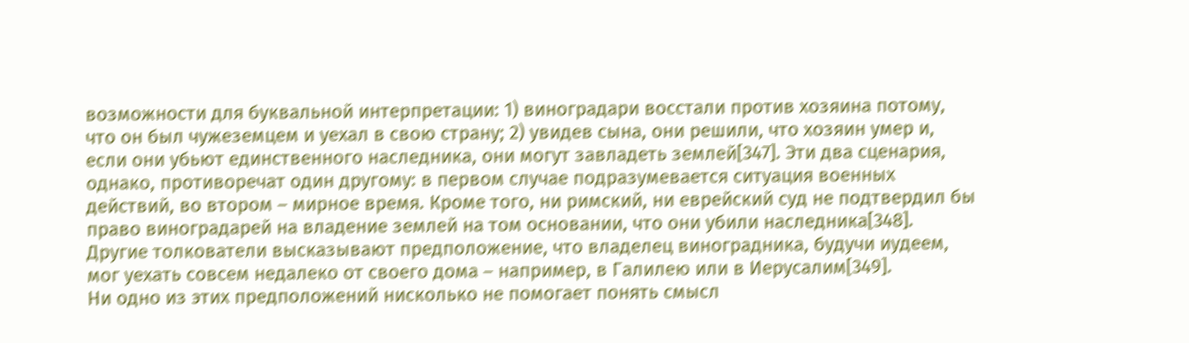возможности для буквальной интерпретации: 1) виноградари восстали против хозяина потому, что он был чужеземцем и уехал в свою страну; 2) увидев сына, они решили, что хозяин умер и, если они убьют единственного наследника, они могут завладеть землей[347]. Эти два сценария, однако, противоречат один другому: в первом случае подразумевается ситуация военных действий, во втором – мирное время. Кроме того, ни римский, ни еврейский суд не подтвердил бы право виноградарей на владение землей на том основании, что они убили наследника[348]. Другие толкователи высказывают предположение, что владелец виноградника, будучи иудеем, мог уехать совсем недалеко от своего дома – например, в Галилею или в Иерусалим[349].
Ни одно из этих предположений нисколько не помогает понять смысл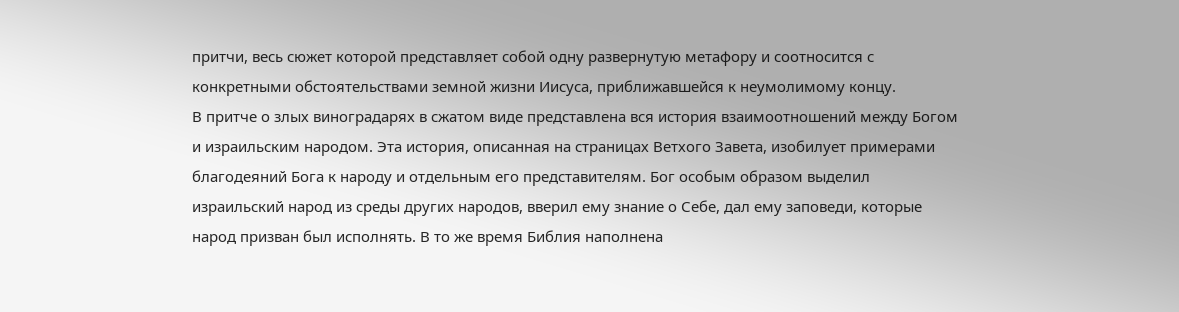притчи, весь сюжет которой представляет собой одну развернутую метафору и соотносится с конкретными обстоятельствами земной жизни Иисуса, приближавшейся к неумолимому концу.
В притче о злых виноградарях в сжатом виде представлена вся история взаимоотношений между Богом и израильским народом. Эта история, описанная на страницах Ветхого Завета, изобилует примерами благодеяний Бога к народу и отдельным его представителям. Бог особым образом выделил израильский народ из среды других народов, вверил ему знание о Себе, дал ему заповеди, которые народ призван был исполнять. В то же время Библия наполнена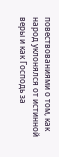повествованиями о том, как народ уклонялся от истинной веры и как Господь за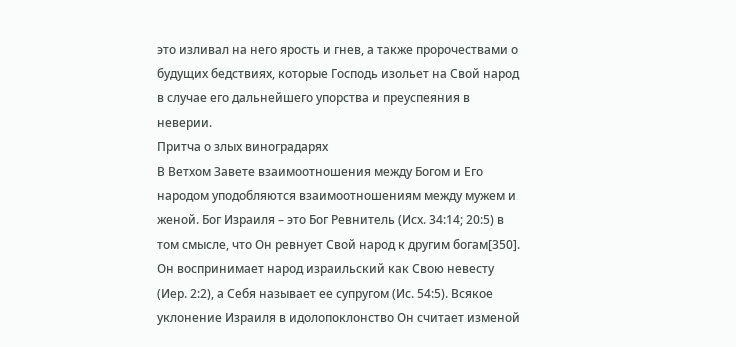это изливал на него ярость и гнев, а также пророчествами о будущих бедствиях, которые Господь изольет на Свой народ в случае его дальнейшего упорства и преуспеяния в неверии.
Притча о злых виноградарях
В Ветхом Завете взаимоотношения между Богом и Его народом уподобляются взаимоотношениям между мужем и женой. Бог Израиля – это Бог Ревнитель (Исх. 34:14; 20:5) в том смысле, что Он ревнует Свой народ к другим богам[350]. Он воспринимает народ израильский как Свою невесту (Иер. 2:2), а Себя называет ее супругом (Ис. 54:5). Всякое уклонение Израиля в идолопоклонство Он считает изменой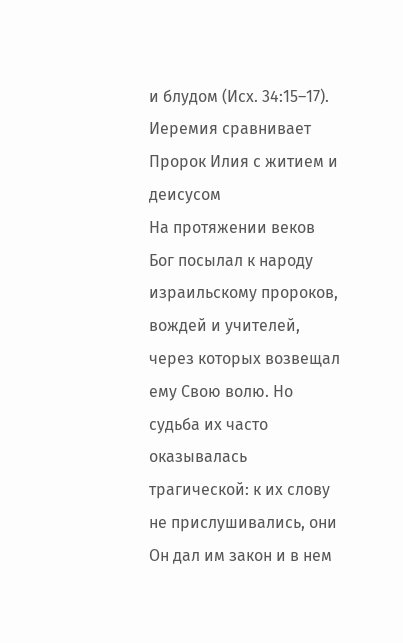и блудом (Исх. 34:15–17). Иеремия сравнивает
Пророк Илия с житием и деисусом
На протяжении веков Бог посылал к народу израильскому пророков, вождей и учителей, через которых возвещал ему Свою волю. Но судьба их часто оказывалась трагической: к их слову не прислушивались, они
Он дал им закон и в нем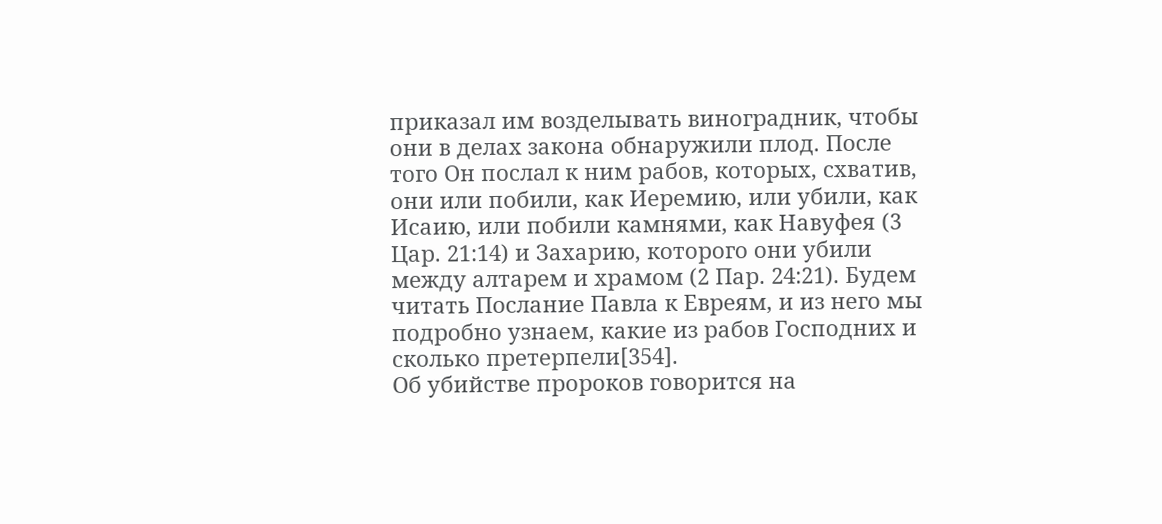приказал им возделывать виноградник, чтобы они в делах закона обнаружили плод. После того Он послал к ним рабов, которых, схватив, они или побили, как Иеремию, или убили, как Исаию, или побили камнями, как Навуфея (3 Цар. 21:14) и Захарию, которого они убили между алтарем и храмом (2 Пар. 24:21). Будем читать Послание Павла к Евреям, и из него мы подробно узнаем, какие из рабов Господних и сколько претерпели[354].
Об убийстве пророков говорится на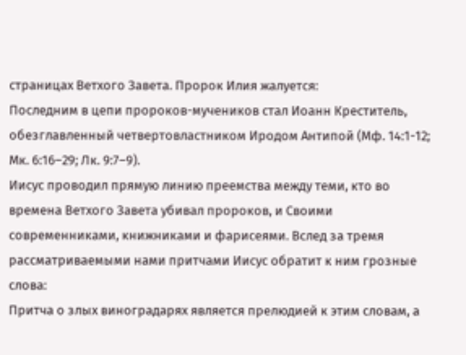страницах Ветхого Завета. Пророк Илия жалуется:
Последним в цепи пророков-мучеников стал Иоанн Креститель, обезглавленный четвертовластником Иродом Антипой (Мф. 14:1-12; Мк. 6:16–29; Лк. 9:7–9).
Иисус проводил прямую линию преемства между теми, кто во времена Ветхого Завета убивал пророков, и Своими современниками, книжниками и фарисеями. Вслед за тремя рассматриваемыми нами притчами Иисус обратит к ним грозные слова:
Притча о злых виноградарях является прелюдией к этим словам, а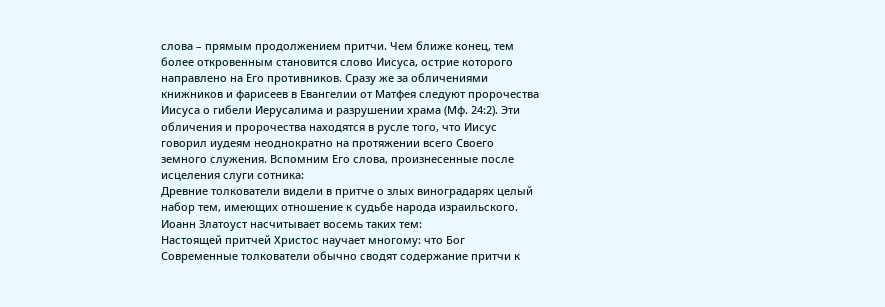слова – прямым продолжением притчи. Чем ближе конец, тем более откровенным становится слово Иисуса, острие которого направлено на Его противников. Сразу же за обличениями книжников и фарисеев в Евангелии от Матфея следуют пророчества Иисуса о гибели Иерусалима и разрушении храма (Мф. 24:2). Эти обличения и пророчества находятся в русле того, что Иисус говорил иудеям неоднократно на протяжении всего Своего земного служения. Вспомним Его слова, произнесенные после исцеления слуги сотника:
Древние толкователи видели в притче о злых виноградарях целый набор тем, имеющих отношение к судьбе народа израильского. Иоанн Златоуст насчитывает восемь таких тем:
Настоящей притчей Христос научает многому: что Бог
Современные толкователи обычно сводят содержание притчи к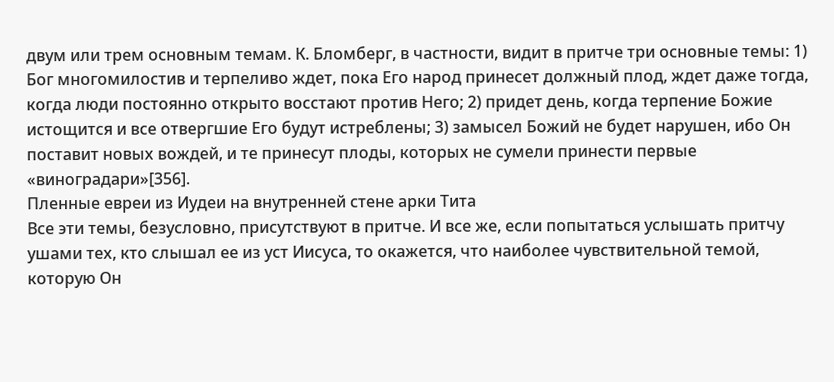двум или трем основным темам. К. Бломберг, в частности, видит в притче три основные темы: 1) Бог многомилостив и терпеливо ждет, пока Его народ принесет должный плод, ждет даже тогда, когда люди постоянно открыто восстают против Него; 2) придет день, когда терпение Божие истощится и все отвергшие Его будут истреблены; 3) замысел Божий не будет нарушен, ибо Он поставит новых вождей, и те принесут плоды, которых не сумели принести первые «виноградари»[356].
Пленные евреи из Иудеи на внутренней стене арки Тита
Все эти темы, безусловно, присутствуют в притче. И все же, если попытаться услышать притчу ушами тех, кто слышал ее из уст Иисуса, то окажется, что наиболее чувствительной темой, которую Он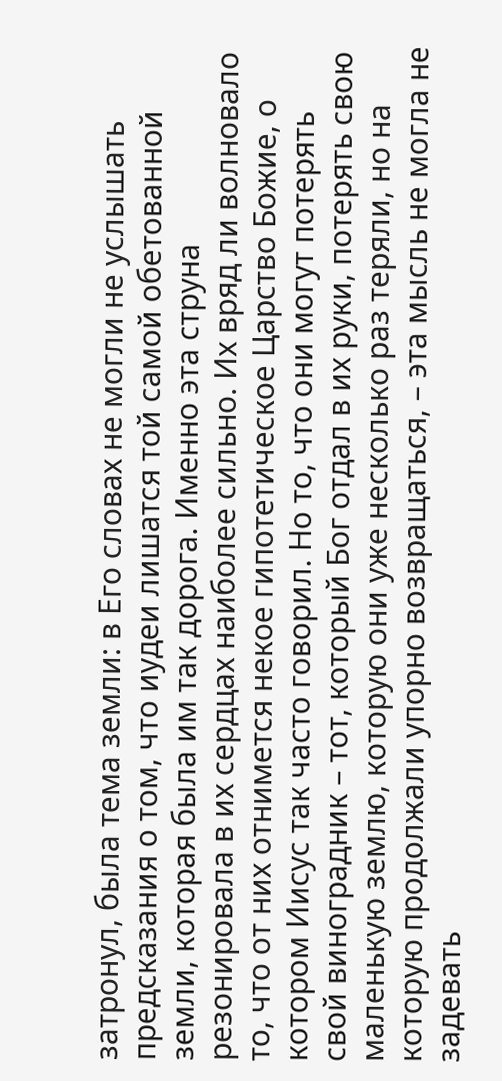затронул, была тема земли: в Его словах не могли не услышать предсказания о том, что иудеи лишатся той самой обетованной земли, которая была им так дорога. Именно эта струна резонировала в их сердцах наиболее сильно. Их вряд ли волновало то, что от них отнимется некое гипотетическое Царство Божие, о котором Иисус так часто говорил. Но то, что они могут потерять свой виноградник – тот, который Бог отдал в их руки, потерять свою маленькую землю, которую они уже несколько раз теряли, но на которую продолжали упорно возвращаться, – эта мысль не могла не задевать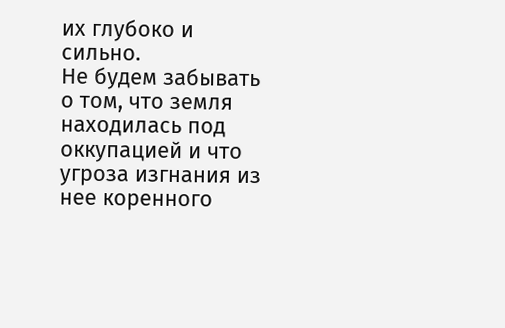их глубоко и сильно.
Не будем забывать о том, что земля находилась под оккупацией и что угроза изгнания из нее коренного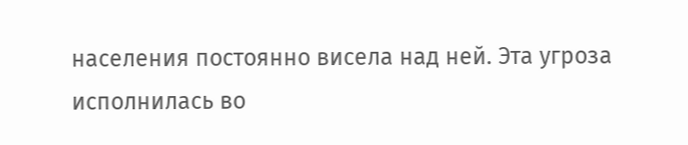населения постоянно висела над ней. Эта угроза исполнилась во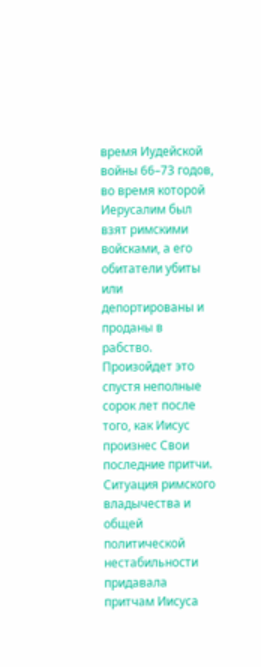время Иудейской войны 66–73 годов, во время которой Иерусалим был взят римскими войсками, а его обитатели убиты или депортированы и проданы в рабство. Произойдет это спустя неполные сорок лет после того, как Иисус произнес Свои последние притчи. Ситуация римского владычества и общей политической нестабильности придавала притчам Иисуса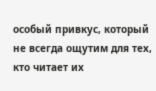особый привкус, который не всегда ощутим для тех, кто читает их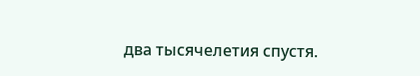два тысячелетия спустя.